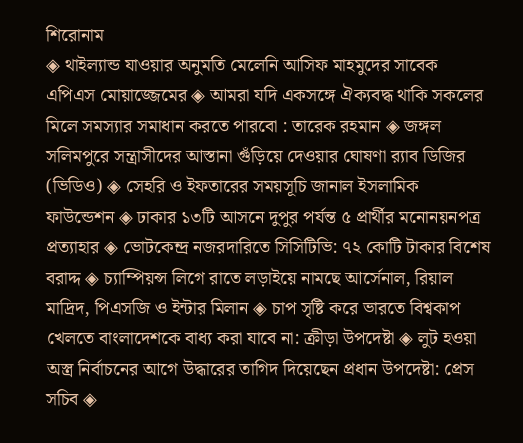শিরোনাম
◈ থাইল্যান্ড যাওয়ার অনুমতি মেলেনি আসিফ মাহমুদের সাবেক এপিএস মোয়াজ্জেমের ◈ আমরা যদি একসঙ্গে ঐক্যবদ্ধ থাকি সকলের মিলে সমস্যার সমাধান করতে পারবো : তারেক রহমান ◈ জঙ্গল সলিমপুরে সন্ত্রাসীদের আস্তানা গুঁড়িয়ে দেওয়ার ঘোষণা র‍্যাব ডিজির (ভিডিও) ◈ সেহরি ও ইফতারের সময়সূচি জানাল ইসলামিক ফাউন্ডেশন ◈ ঢাকার ১৩টি আসনে দুপুর পর্যন্ত ৫ প্রার্থীর মনোনয়নপত্র প্রত‍্যাহার ◈ ভোটকেন্দ্র নজরদারিতে সিসিটিভি: ৭২ কোটি টাকার বিশেষ বরাদ্দ ◈ চ্যাম্পিয়ন্স লিগে রাতে লড়াই‌য়ে নামছে আর্সেনাল, রিয়াল মাদ্রিদ, পিএসজি ও ইন্টার মিলান ◈ চাপ সৃষ্টি করে ভারতে বিশ্বকাপ খেলতে বাংলা‌দেশ‌কে বাধ্য করা যাবে না: ক্রীড়া উপ‌দেষ্টা ◈ লুট হওয়া অস্ত্র নির্বাচনের আগে উদ্ধারের তাগিদ দিয়েছেন প্রধান উপদেষ্টা: প্রেস সচিব ◈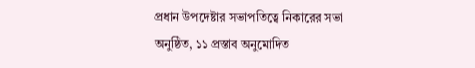প্রধান উপদেষ্টার সভাপতিত্বে নিকারের সভা অনুষ্ঠিত, ১১ প্রস্তাব অনুমোদিত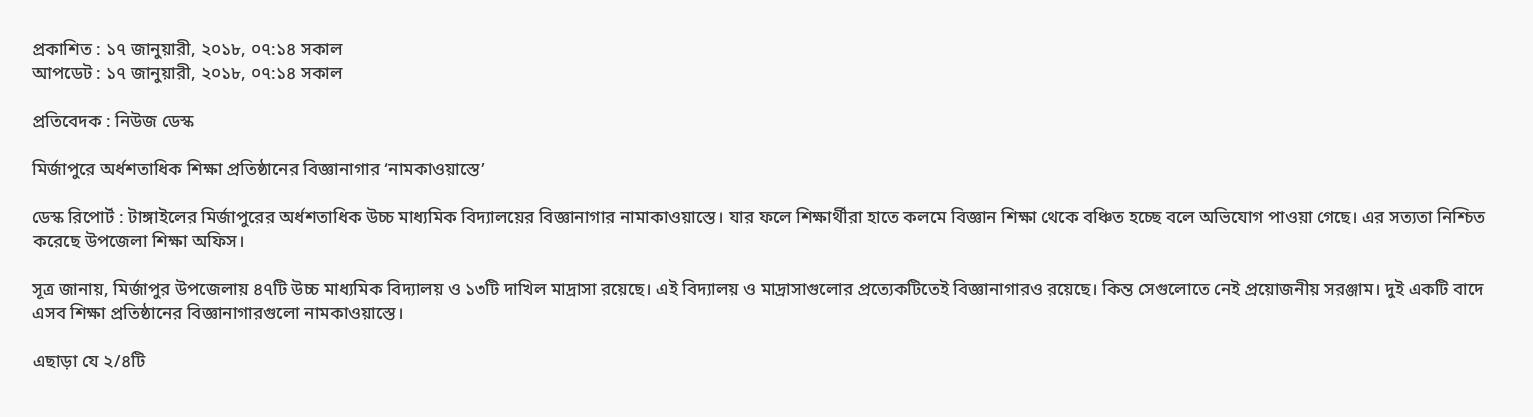প্রকাশিত : ১৭ জানুয়ারী, ২০১৮, ০৭:১৪ সকাল
আপডেট : ১৭ জানুয়ারী, ২০১৮, ০৭:১৪ সকাল

প্রতিবেদক : নিউজ ডেস্ক

মির্জাপুরে অর্ধশতাধিক শিক্ষা প্রতিষ্ঠানের বিজ্ঞানাগার ‘নামকাওয়াস্তে’

ডেস্ক রিপোর্ট : টাঙ্গাইলের মির্জাপুরের অর্ধশতাধিক উচ্চ মাধ্যমিক বিদ্যালয়ের বিজ্ঞানাগার নামাকাওয়াস্তে। যার ফলে শিক্ষার্থীরা হাতে কলমে বিজ্ঞান শিক্ষা থেকে বঞ্চিত হচ্ছে বলে অভিযোগ পাওয়া গেছে। এর সত্যতা নিশ্চিত করেছে উপজেলা শিক্ষা অফিস।

সূত্র জানায়, মির্জাপুর উপজেলায় ৪৭টি উচ্চ মাধ্যমিক বিদ্যালয় ও ১৩টি দাখিল মাদ্রাসা রয়েছে। এই বিদ্যালয় ও মাদ্রাসাগুলোর প্রত্যেকটিতেই বিজ্ঞানাগারও রয়েছে। কিন্ত সেগুলোতে নেই প্রয়োজনীয় সরঞ্জাম। দুই একটি বাদে এসব শিক্ষা প্রতিষ্ঠানের বিজ্ঞানাগারগুলো নামকাওয়াস্তে।

এছাড়া যে ২/৪টি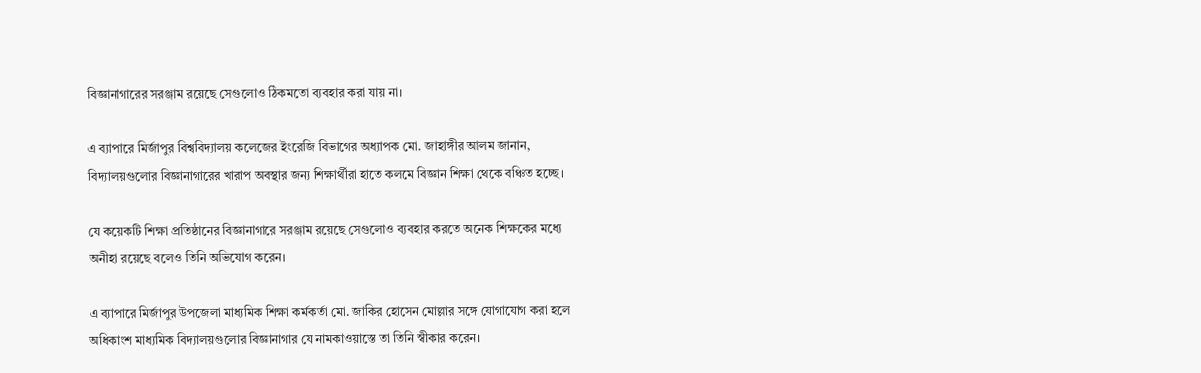বিজ্ঞানাগারের সরঞ্জাম রয়েছে সেগুলোও ঠিকমতো ব্যবহার করা যায় না।

এ ব্যাপারে মির্জাপুর বিশ্ববিদ্যালয় কলেজের ইংরেজি বিভাগের অধ্যাপক মো. জাহাঙ্গীর আলম জানান, বিদ্যালয়গুলোর বিজ্ঞানাগারের খারাপ অবস্থার জন্য শিক্ষার্থীরা হাতে কলমে বিজ্ঞান শিক্ষা থেকে বঞ্চিত হচ্ছে।

যে কয়েকটি শিক্ষা প্রতিষ্ঠানের বিজ্ঞানাগারে সরঞ্জাম রয়েছে সেগুলোও ব্যবহার করতে অনেক শিক্ষকের মধ্যে অনীহা রয়েছে বলেও তিনি অভিযোগ করেন।

এ ব্যাপারে মির্জাপুর উপজেলা মাধ্যমিক শিক্ষা কর্মকর্তা মো. জাকির হোসেন মোল্লার সঙ্গে যোগাযোগ করা হলে অধিকাংশ মাধ্যমিক বিদ্যালয়গুলোর বিজ্ঞানাগার যে নামকাওয়াস্তে তা তিনি স্বীকার করেন।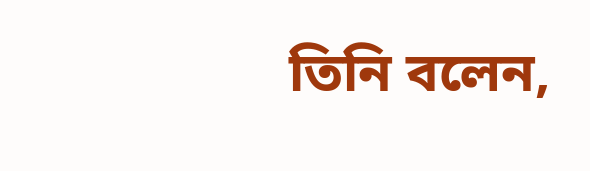তিনি বলেন,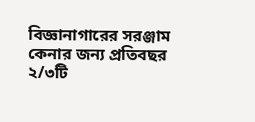বিজ্ঞানাগারের সরঞ্জাম কেনার জন্য প্রতিবছর ২/৩টি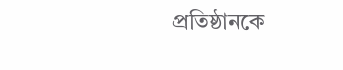প্রতিষ্ঠানকে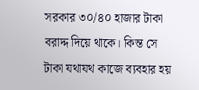সরকার ৩০/৪০ হাজার টাকা বরাদ্দ দিয়ে থাকে। কিন্ত সে টাকা যথাযথ কাজে ব্যবহার হয়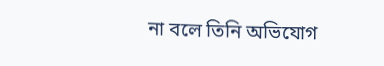না বলে তিনি অভিযোগ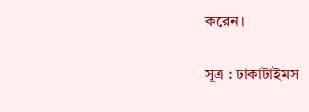করেন।

সূত্র : ঢাকাটাইমস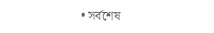• সর্বশেষ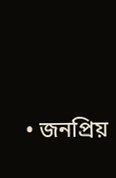• জনপ্রিয়